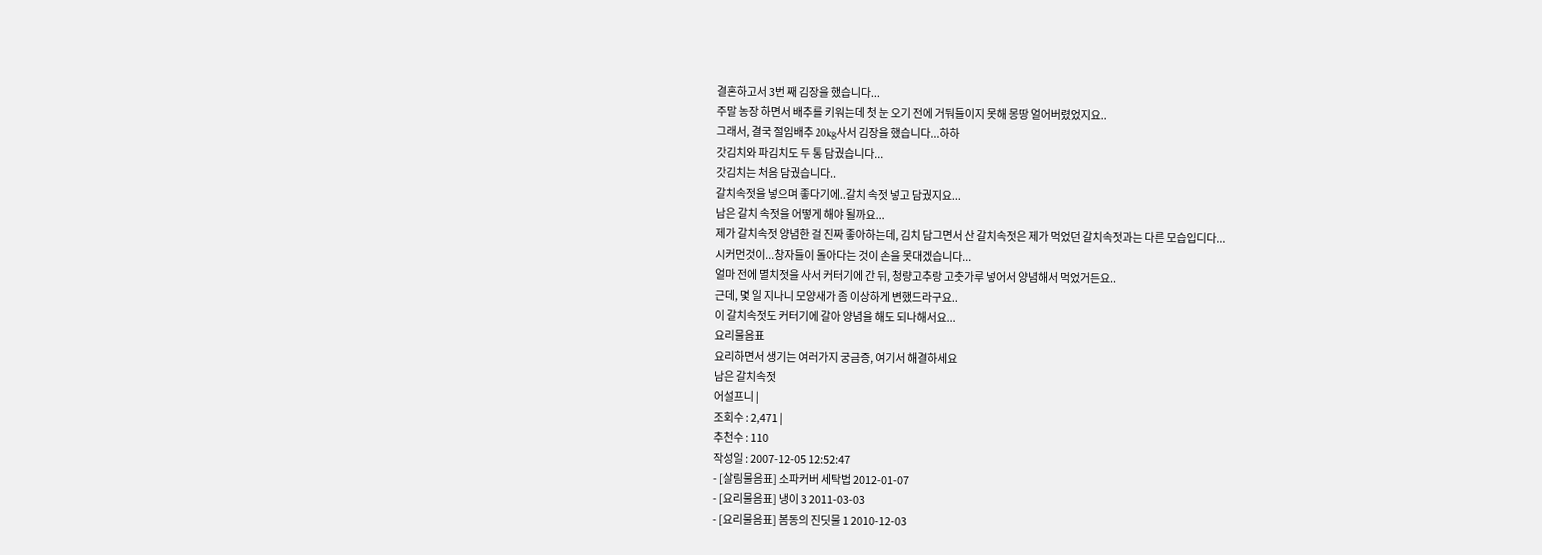결혼하고서 3번 째 김장을 했습니다...
주말 농장 하면서 배추를 키워는데 첫 눈 오기 전에 거둬들이지 못해 몽땅 얼어버렸었지요..
그래서, 결국 절임배추 20kg사서 김장을 했습니다...하하
갓김치와 파김치도 두 통 담궜습니다...
갓김치는 처음 담궜습니다..
갈치속젓을 넣으며 좋다기에..갈치 속젓 넣고 담궜지요...
남은 갈치 속젓을 어떻게 해야 될까요...
제가 갈치속젓 양념한 걸 진짜 좋아하는데, 김치 담그면서 산 갈치속젓은 제가 먹었던 갈치속젓과는 다른 모습입디다...
시커먼것이...창자들이 돌아다는 것이 손을 못대겠습니다...
얼마 전에 멸치젓을 사서 커터기에 간 뒤, 청량고추랑 고춧가루 넣어서 양념해서 먹었거든요..
근데, 몇 일 지나니 모양새가 좀 이상하게 변했드라구요..
이 갈치속젓도 커터기에 갈아 양념을 해도 되나해서요...
요리물음표
요리하면서 생기는 여러가지 궁금증, 여기서 해결하세요
남은 갈치속젓
어설프니 |
조회수 : 2,471 |
추천수 : 110
작성일 : 2007-12-05 12:52:47
- [살림물음표] 소파커버 세탁법 2012-01-07
- [요리물음표] 냉이 3 2011-03-03
- [요리물음표] 봄동의 진딧물 1 2010-12-03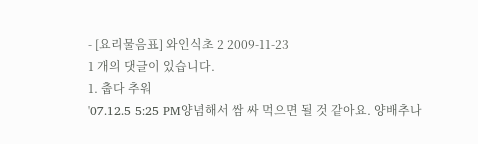- [요리물음표] 와인식초 2 2009-11-23
1 개의 댓글이 있습니다.
1. 춥다 추워
'07.12.5 5:25 PM양념해서 쌈 싸 먹으면 될 것 같아요. 양배추나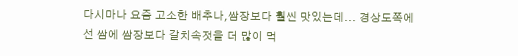다시마나 요즘 고소한 배추나,쌈장보다 훨씬 맛있는데... 경상도쪽에선 쌈에 쌈장보다 갈치속젓을 더 많이 먹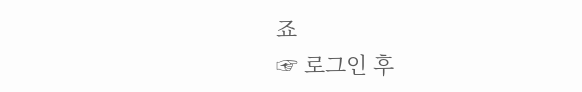죠
☞ 로그인 후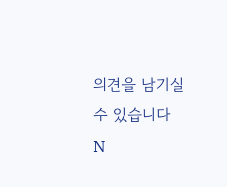의견을 남기실 수 있습니다
N